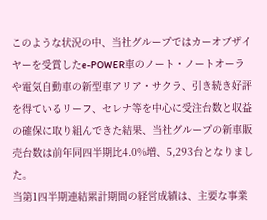このような状況の中、当社グループではカーオブザイヤーを受賞したe-POWER車のノート・ノートオーラや電気自動車の新型車アリア・サクラ、引き続き好評を得ているリーフ、セレナ等を中心に受注台数と収益の確保に取り組んできた結果、当社グループの新車販売台数は前年同四半期比4.0%増、5,293台となりました。
当第1四半期連結累計期間の経営成績は、主要な事業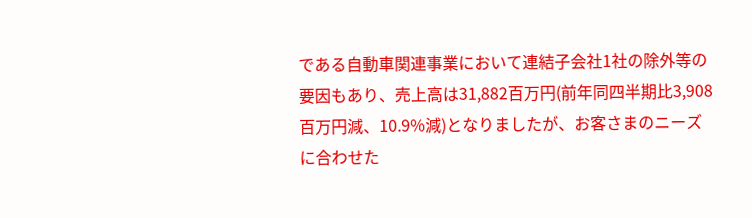である自動車関連事業において連結子会社1社の除外等の要因もあり、売上高は31,882百万円(前年同四半期比3,908百万円減、10.9%減)となりましたが、お客さまのニーズに合わせた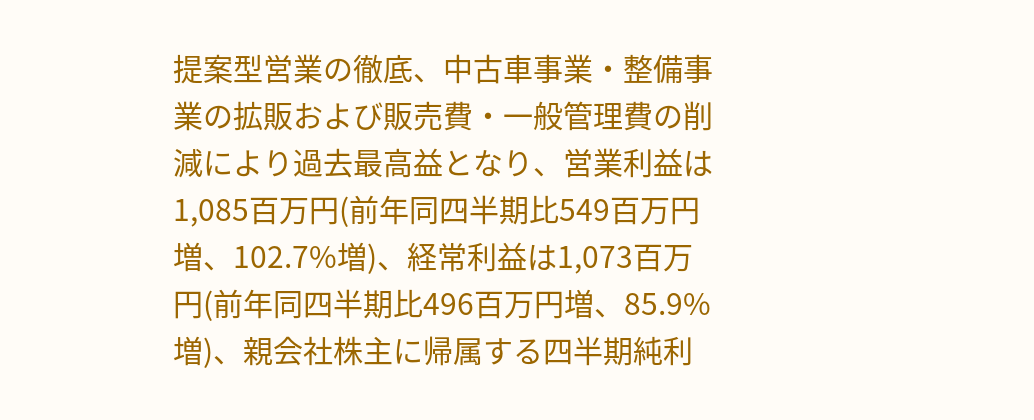提案型営業の徹底、中古車事業・整備事業の拡販および販売費・一般管理費の削減により過去最高益となり、営業利益は1,085百万円(前年同四半期比549百万円増、102.7%増)、経常利益は1,073百万円(前年同四半期比496百万円増、85.9%増)、親会社株主に帰属する四半期純利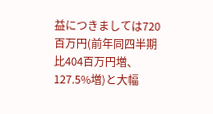益につきましては720百万円(前年同四半期比404百万円増、127.5%増)と大幅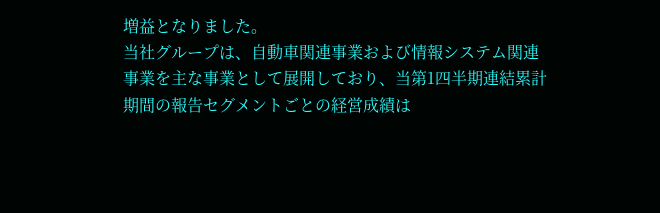増益となりました。
当社グループは、自動車関連事業および情報システム関連事業を主な事業として展開しており、当第1四半期連結累計期間の報告セグメントごとの経営成績は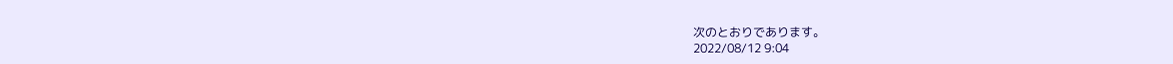次のとおりであります。
2022/08/12 9:04